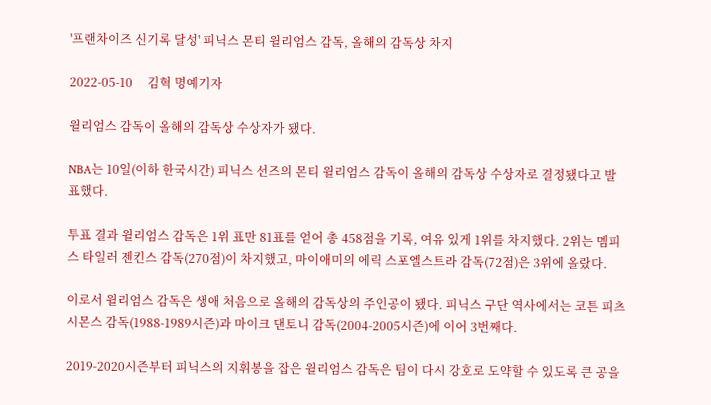'프랜차이즈 신기록 달성' 피닉스 몬티 윌리엄스 감독, 올해의 감독상 차지

2022-05-10     김혁 명예기자

윌리엄스 감독이 올해의 감독상 수상자가 됐다.

NBA는 10일(이하 한국시간) 피닉스 선즈의 몬티 윌리엄스 감독이 올해의 감독상 수상자로 결정됐다고 발표했다.

투표 결과 윌리엄스 감독은 1위 표만 81표를 얻어 총 458점을 기록, 여유 있게 1위를 차지했다. 2위는 멤피스 타일러 젠킨스 감독(270점)이 차지했고, 마이애미의 에릭 스포엘스트라 감독(72점)은 3위에 올랐다.

이로서 윌리엄스 감독은 생애 처음으로 올해의 감독상의 주인공이 됐다. 피닉스 구단 역사에서는 코튼 피츠시몬스 감독(1988-1989시즌)과 마이크 댄토니 감독(2004-2005시즌)에 이어 3번째다.

2019-2020시즌부터 피닉스의 지휘봉을 잡은 윌리엄스 감독은 팀이 다시 강호로 도약할 수 있도록 큰 공을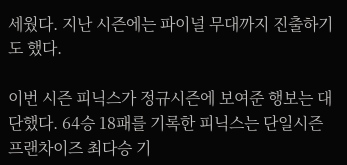세웠다. 지난 시즌에는 파이널 무대까지 진출하기도 했다.

이번 시즌 피닉스가 정규시즌에 보여준 행보는 대단했다. 64승 18패를 기록한 피닉스는 단일시즌 프랜차이즈 최다승 기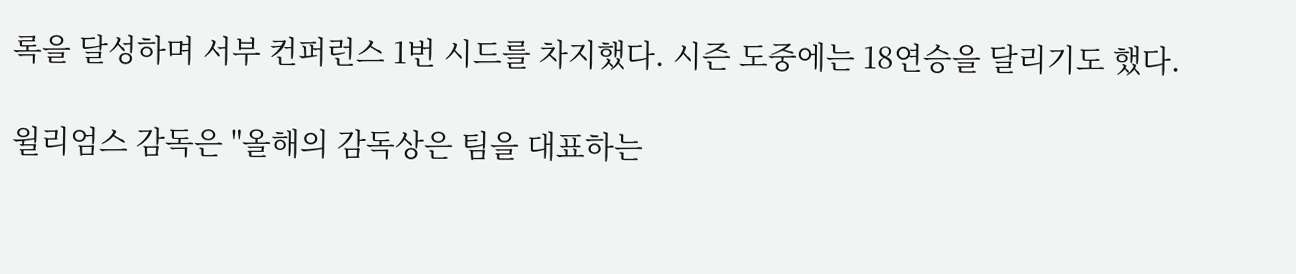록을 달성하며 서부 컨퍼런스 1번 시드를 차지했다. 시즌 도중에는 18연승을 달리기도 했다.

윌리엄스 감독은 "올해의 감독상은 팀을 대표하는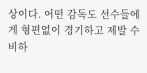상이다. 어떤 감독도 선수들에게 형편없이 경기하고 제발 수비하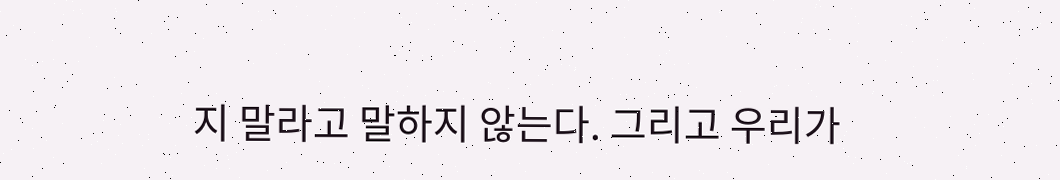지 말라고 말하지 않는다. 그리고 우리가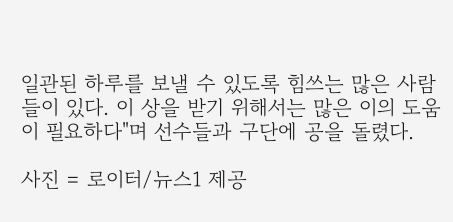일관된 하루를 보낼 수 있도록 힘쓰는 많은 사람들이 있다. 이 상을 받기 위해서는 많은 이의 도움이 필요하다"며 선수들과 구단에 공을 돌렸다.

사진 = 로이터/뉴스1 제공